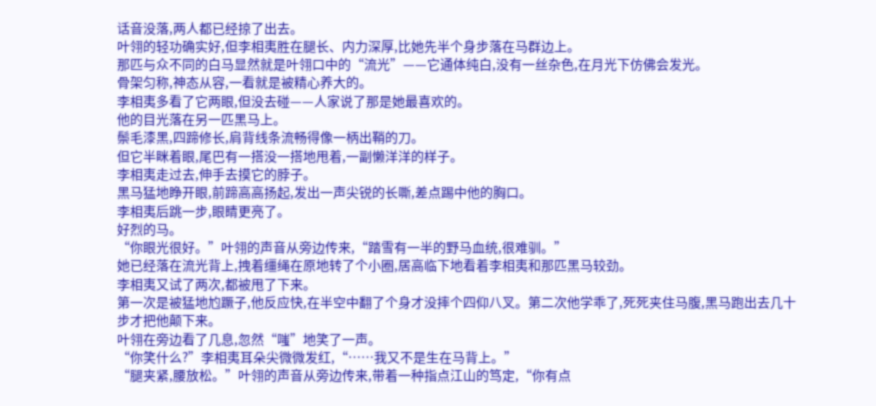话音没落,两人都已经掠了出去。
叶翎的轻功确实好,但李相夷胜在腿长、内力深厚,比她先半个身步落在马群边上。
那匹与众不同的白马显然就是叶翎口中的“流光”——它通体纯白,没有一丝杂色,在月光下仿佛会发光。
骨架匀称,神态从容,一看就是被精心养大的。
李相夷多看了它两眼,但没去碰——人家说了那是她最喜欢的。
他的目光落在另一匹黑马上。
鬃毛漆黑,四蹄修长,肩背线条流畅得像一柄出鞘的刀。
但它半眯着眼,尾巴有一搭没一搭地甩着,一副懒洋洋的样子。
李相夷走过去,伸手去摸它的脖子。
黑马猛地睁开眼,前蹄高高扬起,发出一声尖锐的长嘶,差点踢中他的胸口。
李相夷后跳一步,眼睛更亮了。
好烈的马。
“你眼光很好。”叶翎的声音从旁边传来,“踏雪有一半的野马血统,很难驯。”
她已经落在流光背上,拽着缰绳在原地转了个小圈,居高临下地看着李相夷和那匹黑马较劲。
李相夷又试了两次,都被甩了下来。
第一次是被猛地尥蹶子,他反应快,在半空中翻了个身才没摔个四仰八叉。第二次他学乖了,死死夹住马腹,黑马跑出去几十步才把他颠下来。
叶翎在旁边看了几息,忽然“嗤”地笑了一声。
“你笑什么?”李相夷耳朵尖微微发红,“……我又不是生在马背上。”
“腿夹紧,腰放松。”叶翎的声音从旁边传来,带着一种指点江山的笃定,“你有点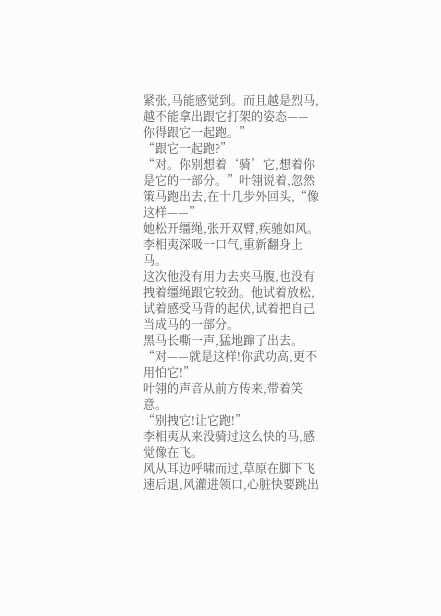紧张,马能感觉到。而且越是烈马,越不能拿出跟它打架的姿态——你得跟它一起跑。”
“跟它一起跑?”
“对。你别想着‘骑’它,想着你是它的一部分。”叶翎说着,忽然策马跑出去,在十几步外回头,“像这样——”
她松开缰绳,张开双臂,疾驰如风。
李相夷深吸一口气,重新翻身上马。
这次他没有用力去夹马腹,也没有拽着缰绳跟它较劲。他试着放松,试着感受马背的起伏,试着把自己当成马的一部分。
黑马长嘶一声,猛地蹿了出去。
“对——就是这样!你武功高,更不用怕它!”
叶翎的声音从前方传来,带着笑意。
“别拽它!让它跑!”
李相夷从来没骑过这么快的马,感觉像在飞。
风从耳边呼啸而过,草原在脚下飞速后退,风灌进领口,心脏快要跳出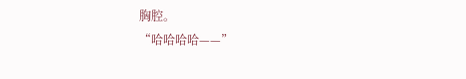胸腔。
“哈哈哈哈——”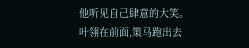他听见自己肆意的大笑。
叶翎在前面,策马跑出去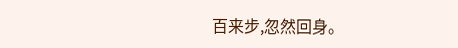百来步,忽然回身。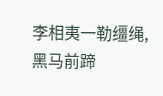李相夷一勒缰绳,黑马前蹄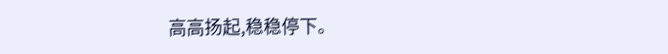高高扬起,稳稳停下。